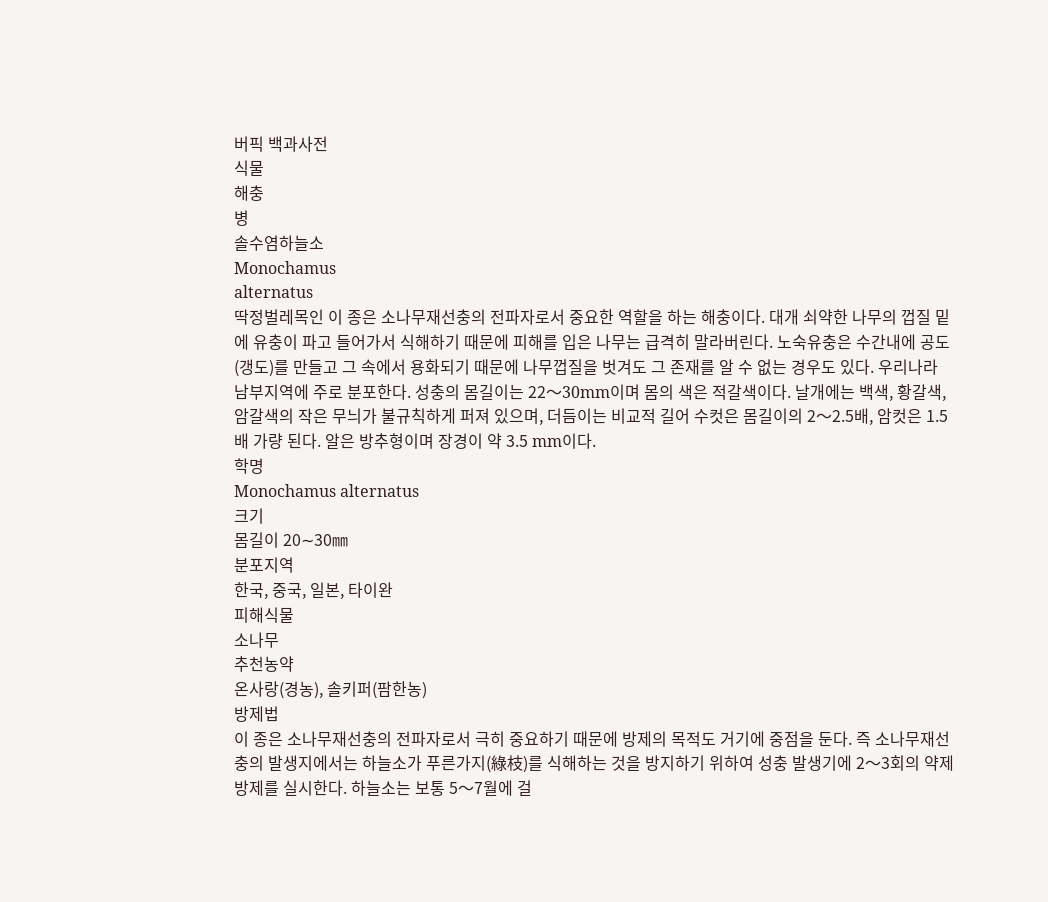버픽 백과사전
식물
해충
병
솔수염하늘소
Monochamus
alternatus
딱정벌레목인 이 종은 소나무재선충의 전파자로서 중요한 역할을 하는 해충이다. 대개 쇠약한 나무의 껍질 밑에 유충이 파고 들어가서 식해하기 때문에 피해를 입은 나무는 급격히 말라버린다. 노숙유충은 수간내에 공도(갱도)를 만들고 그 속에서 용화되기 때문에 나무껍질을 벗겨도 그 존재를 알 수 없는 경우도 있다. 우리나라 남부지역에 주로 분포한다. 성충의 몸길이는 22〜30mm이며 몸의 색은 적갈색이다. 날개에는 백색, 황갈색, 암갈색의 작은 무늬가 불규칙하게 퍼져 있으며, 더듬이는 비교적 길어 수컷은 몸길이의 2〜2.5배, 암컷은 1.5배 가량 된다. 알은 방추형이며 장경이 약 3.5 mm이다.
학명
Monochamus alternatus
크기
몸길이 20∼30㎜
분포지역
한국, 중국, 일본, 타이완
피해식물
소나무
추천농약
온사랑(경농), 솔키퍼(팜한농)
방제법
이 종은 소나무재선충의 전파자로서 극히 중요하기 때문에 방제의 목적도 거기에 중점을 둔다. 즉 소나무재선충의 발생지에서는 하늘소가 푸른가지(綠枝)를 식해하는 것을 방지하기 위하여 성충 발생기에 2〜3회의 약제방제를 실시한다. 하늘소는 보통 5〜7월에 걸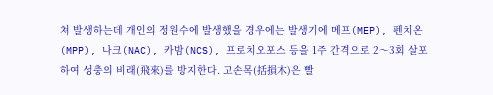쳐 발생하는데 개인의 정원수에 발생했을 경우에는 발생기에 메프(MEP), 펜치온(MPP), 나크(NAC), 카밤(NCS), 프로치오포스 등을 1주 간격으로 2〜3회 살포하여 성충의 비래(飛來)를 방지한다. 고손목(括損木)은 빨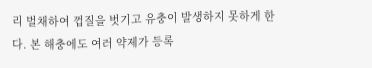리 벌채하여 껍질을 벗기고 유충이 발생하지 못하게 한다. 본 해충에도 여러 약제가 등록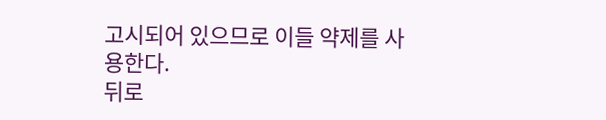고시되어 있으므로 이들 약제를 사용한다.
뒤로